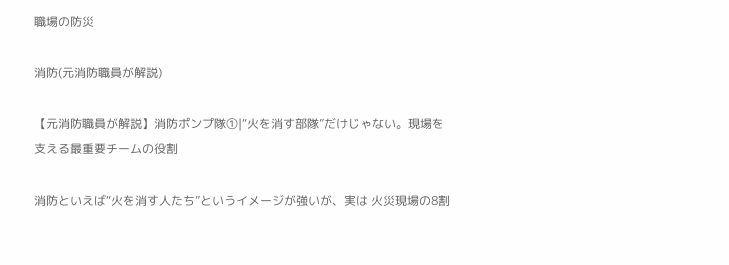職場の防災

消防(元消防職員が解説)

【元消防職員が解説】消防ポンプ隊①|“火を消す部隊”だけじゃない。現場を支える最重要チームの役割

消防といえば“火を消す人たち”というイメージが強いが、実は 火災現場の8割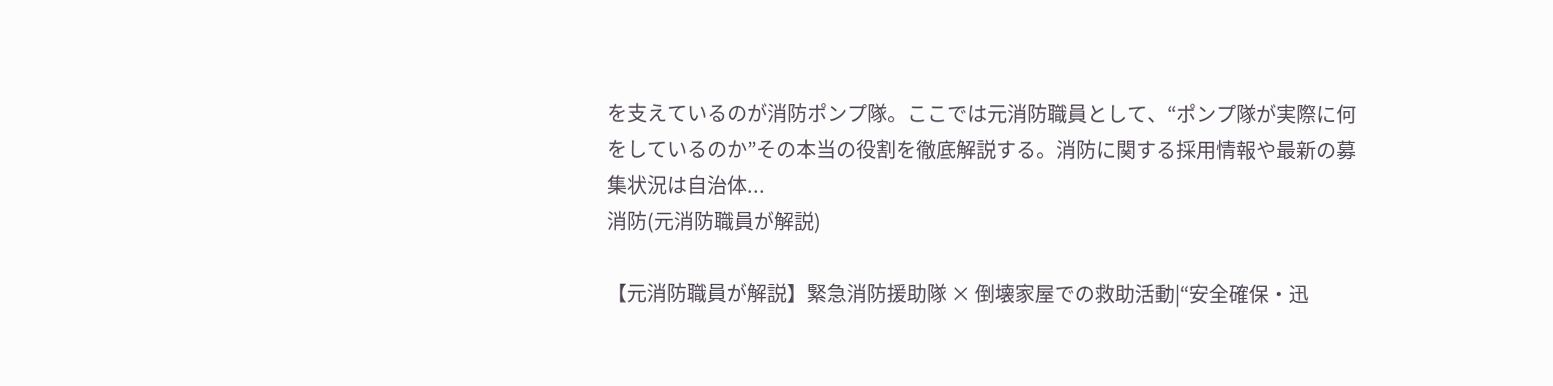を支えているのが消防ポンプ隊。ここでは元消防職員として、“ポンプ隊が実際に何をしているのか”その本当の役割を徹底解説する。消防に関する採用情報や最新の募集状況は自治体...
消防(元消防職員が解説)

【元消防職員が解説】緊急消防援助隊 × 倒壊家屋での救助活動|“安全確保・迅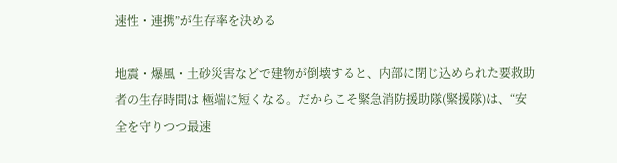速性・連携”が生存率を決める

地震・爆風・土砂災害などで建物が倒壊すると、内部に閉じ込められた要救助者の生存時間は 極端に短くなる。だからこそ緊急消防援助隊(緊援隊)は、“安全を守りつつ最速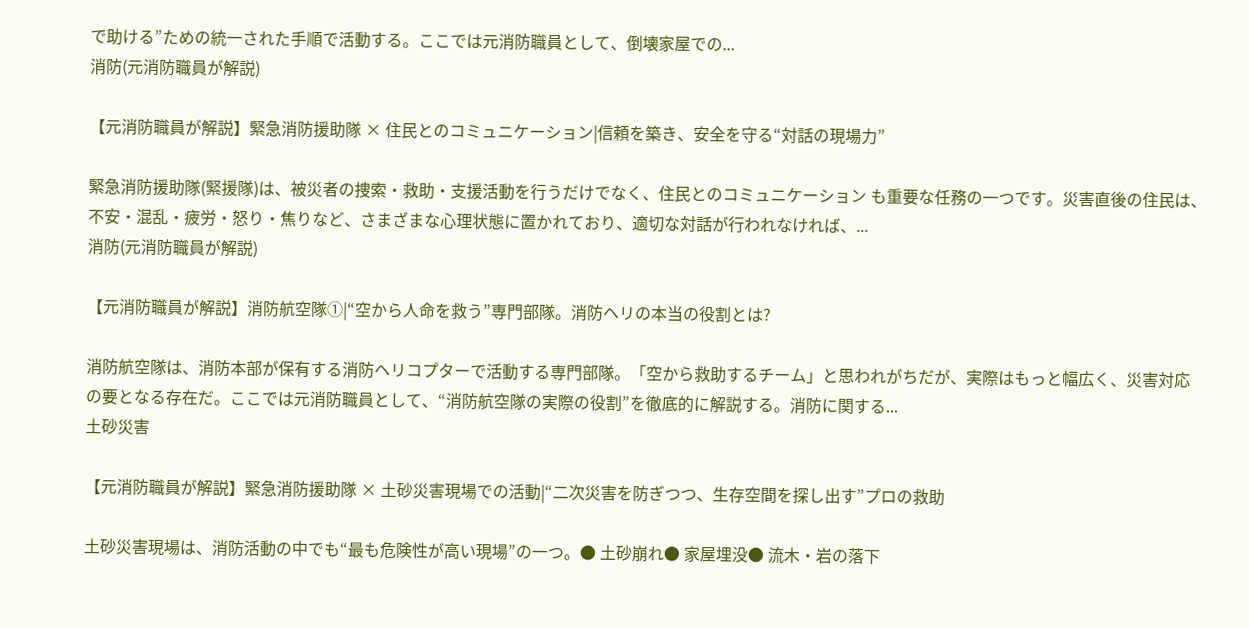で助ける”ための統一された手順で活動する。ここでは元消防職員として、倒壊家屋での...
消防(元消防職員が解説)

【元消防職員が解説】緊急消防援助隊 × 住民とのコミュニケーション|信頼を築き、安全を守る“対話の現場力”

緊急消防援助隊(緊援隊)は、被災者の捜索・救助・支援活動を行うだけでなく、住民とのコミュニケーション も重要な任務の一つです。災害直後の住民は、不安・混乱・疲労・怒り・焦りなど、さまざまな心理状態に置かれており、適切な対話が行われなければ、...
消防(元消防職員が解説)

【元消防職員が解説】消防航空隊①|“空から人命を救う”専門部隊。消防ヘリの本当の役割とは?

消防航空隊は、消防本部が保有する消防ヘリコプターで活動する専門部隊。「空から救助するチーム」と思われがちだが、実際はもっと幅広く、災害対応の要となる存在だ。ここでは元消防職員として、“消防航空隊の実際の役割”を徹底的に解説する。消防に関する...
土砂災害

【元消防職員が解説】緊急消防援助隊 × 土砂災害現場での活動|“二次災害を防ぎつつ、生存空間を探し出す”プロの救助

土砂災害現場は、消防活動の中でも“最も危険性が高い現場”の一つ。● 土砂崩れ● 家屋埋没● 流木・岩の落下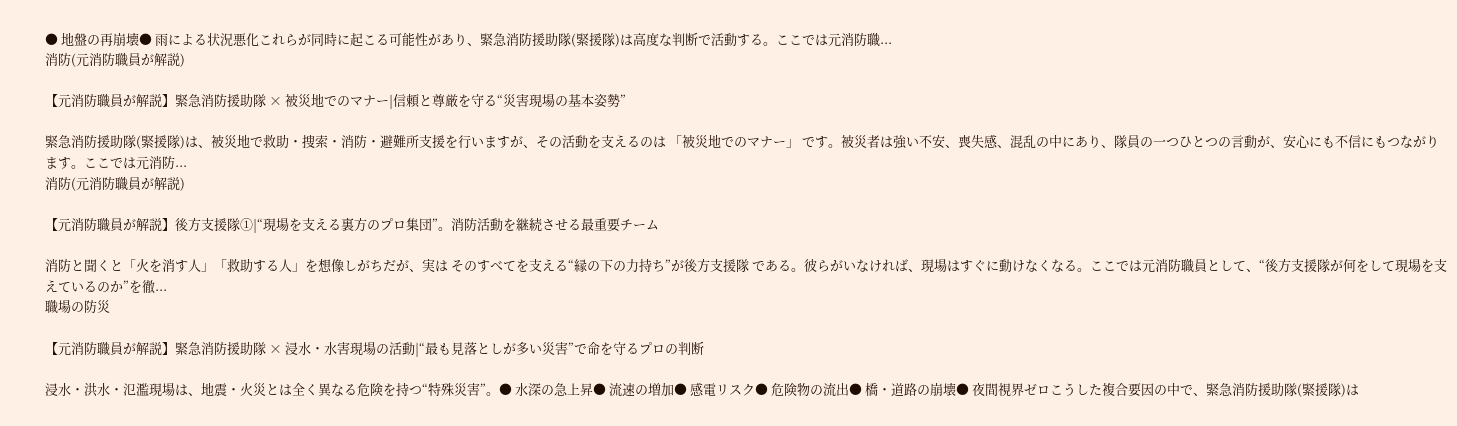● 地盤の再崩壊● 雨による状況悪化これらが同時に起こる可能性があり、緊急消防援助隊(緊援隊)は高度な判断で活動する。ここでは元消防職...
消防(元消防職員が解説)

【元消防職員が解説】緊急消防援助隊 × 被災地でのマナー|信頼と尊厳を守る“災害現場の基本姿勢”

緊急消防援助隊(緊援隊)は、被災地で救助・捜索・消防・避難所支援を行いますが、その活動を支えるのは 「被災地でのマナー」 です。被災者は強い不安、喪失感、混乱の中にあり、隊員の一つひとつの言動が、安心にも不信にもつながります。ここでは元消防...
消防(元消防職員が解説)

【元消防職員が解説】後方支援隊①|“現場を支える裏方のプロ集団”。消防活動を継続させる最重要チーム

消防と聞くと「火を消す人」「救助する人」を想像しがちだが、実は そのすべてを支える“縁の下の力持ち”が後方支援隊 である。彼らがいなければ、現場はすぐに動けなくなる。ここでは元消防職員として、“後方支援隊が何をして現場を支えているのか”を徹...
職場の防災

【元消防職員が解説】緊急消防援助隊 × 浸水・水害現場の活動|“最も見落としが多い災害”で命を守るプロの判断

浸水・洪水・氾濫現場は、地震・火災とは全く異なる危険を持つ“特殊災害”。● 水深の急上昇● 流速の増加● 感電リスク● 危険物の流出● 橋・道路の崩壊● 夜間視界ゼロこうした複合要因の中で、緊急消防援助隊(緊援隊)は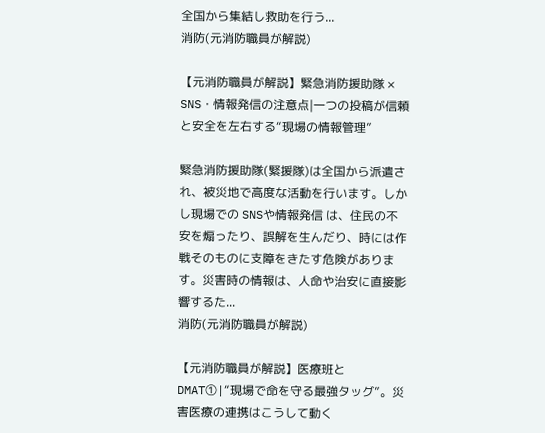全国から集結し救助を行う...
消防(元消防職員が解説)

【元消防職員が解説】緊急消防援助隊 × SNS・情報発信の注意点|一つの投稿が信頼と安全を左右する“現場の情報管理”

緊急消防援助隊(緊援隊)は全国から派遣され、被災地で高度な活動を行います。しかし現場での SNSや情報発信 は、住民の不安を煽ったり、誤解を生んだり、時には作戦そのものに支障をきたす危険があります。災害時の情報は、人命や治安に直接影響するた...
消防(元消防職員が解説)

【元消防職員が解説】医療班とDMAT①|“現場で命を守る最強タッグ”。災害医療の連携はこうして動く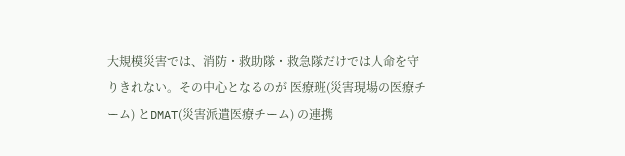大規模災害では、消防・救助隊・救急隊だけでは人命を守りきれない。その中心となるのが 医療班(災害現場の医療チーム) とDMAT(災害派遣医療チーム) の連携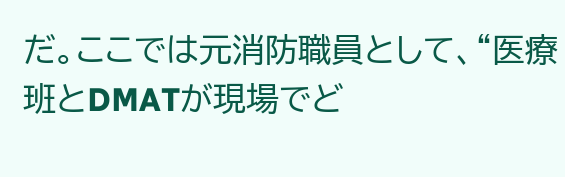だ。ここでは元消防職員として、“医療班とDMATが現場でど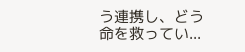う連携し、どう命を救ってい...